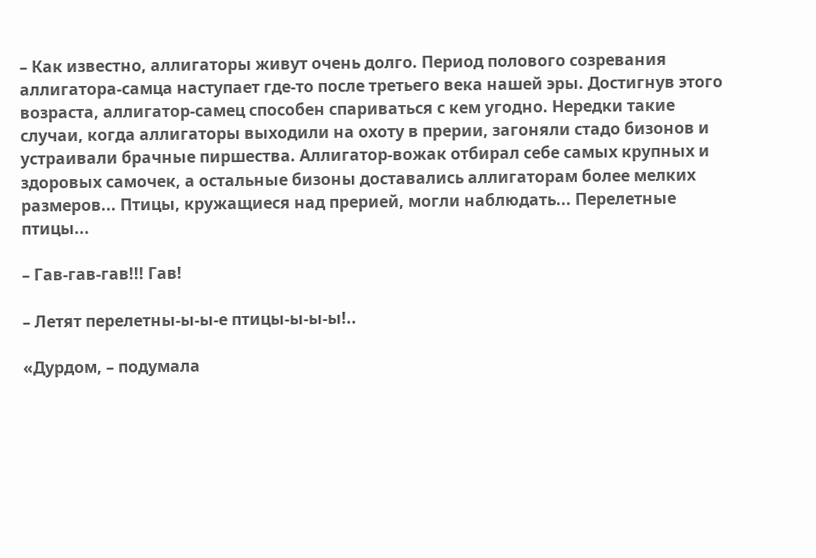– Как известно, аллигаторы живут очень долго. Период полового созревания аллигатора-самца наступает где-то после третьего века нашей эры. Достигнув этого возраста, аллигатор-самец способен спариваться с кем угодно. Нередки такие случаи, когда аллигаторы выходили на охоту в прерии, загоняли стадо бизонов и устраивали брачные пиршества. Аллигатор-вожак отбирал себе самых крупных и здоровых самочек, а остальные бизоны доставались аллигаторам более мелких размеров... Птицы, кружащиеся над прерией, могли наблюдать... Перелетные птицы...

– Гав-гав-гав!!! Гав!

– Летят перелетны-ы-ы-е птицы-ы-ы-ы!..

«Дурдом, – подумала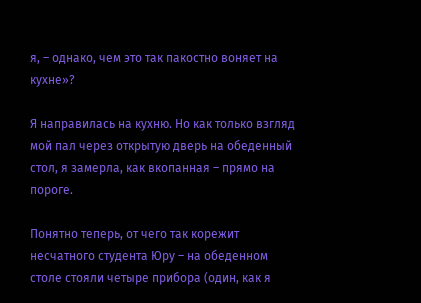я, – однако, чем это так пакостно воняет на кухне»?

Я направилась на кухню. Но как только взгляд мой пал через открытую дверь на обеденный стол, я замерла, как вкопанная – прямо на пороге.

Понятно теперь, от чего так корежит несчатного студента Юру – на обеденном столе стояли четыре прибора (один, как я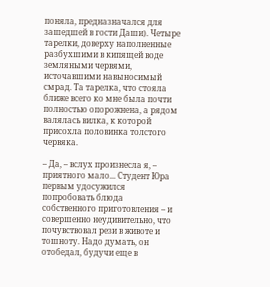поняла, предназначался для зашедшей в гости Даши). Четыре тарелки, доверху наполненные разбухшими в кипящей воде земляными червями, источавшими навыносимый смрад. Та тарелка, что стояла ближе всего ко мне была почти полностью опорожнена, а рядом валялась вилка, к которой присохла половинка толстого червяка.

– Да, – вслух произнесла я, – приятного мало... Студент Юра первым удосужился попробовать блюда собственного приготовления – и совершенно неудивительно, что почувствовал рези в животе и тошноту. Надо думать, он отобедал, будучи еще в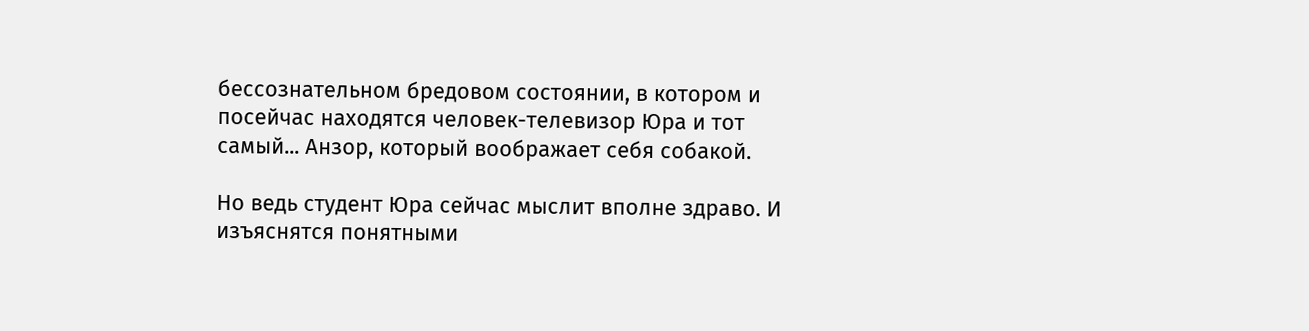бессознательном бредовом состоянии, в котором и посейчас находятся человек-телевизор Юра и тот самый... Анзор, который воображает себя собакой.

Но ведь студент Юра сейчас мыслит вполне здраво. И изъяснятся понятными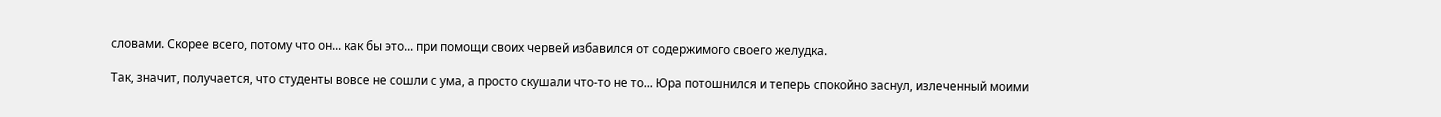словами. Скорее всего, потому что он... как бы это... при помощи своих червей избавился от содержимого своего желудка.

Так, значит, получается, что студенты вовсе не сошли с ума, а просто скушали что-то не то... Юра потошнился и теперь спокойно заснул, излеченный моими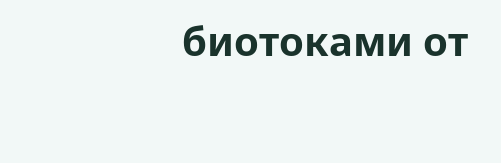биотоками от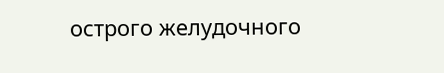острого желудочного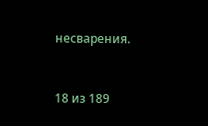несварения.



18 из 189